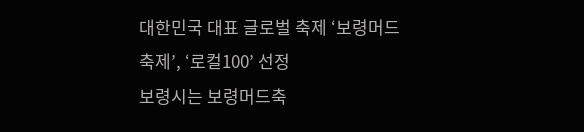대한민국 대표 글로벌 축제 ‘보령머드축제’, ‘로컬100’ 선정
보령시는 보령머드축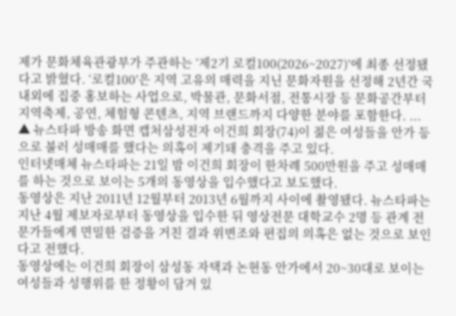제가 문화체육관광부가 주관하는 ‘제2기 로컬100(2026~2027)’에 최종 선정됐다고 밝혔다. ‘로컬100’은 지역 고유의 매력을 지닌 문화자원을 선정해 2년간 국내외에 집중 홍보하는 사업으로, 박물관, 문화서점, 전통시장 등 문화공간부터 지역축제, 공연, 체험형 콘텐츠, 지역 브랜드까지 다양한 분야를 포함한다. ...
▲ 뉴스타파 방송 화면 캡처삼성전자 이건희 회장(74)이 젊은 여성들을 안가 등으로 불러 성매매를 했다는 의혹이 제기돼 충격을 주고 있다.
인터넷매체 뉴스타파는 21일 밤 이건희 회장이 한차례 500만원을 주고 성매매를 하는 것으로 보이는 5개의 동영상을 입수했다고 보도했다.
동영상은 지난 2011년 12월부터 2013년 6월까지 사이에 촬영됐다. 뉴스타파는 지난 4월 제보자로부터 동영상을 입수한 뒤 영상전문 대학교수 2명 등 관계 전문가들에게 면밀한 검증을 거친 결과 위변조와 편집의 의혹은 없는 것으로 보인다고 전했다.
동영상에는 이건희 회장이 삼성동 자택과 논현동 안가에서 20~30대로 보이는 여성들과 성행위를 한 정황이 담겨 있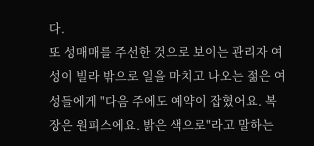다.
또 성매매를 주선한 것으로 보이는 관리자 여성이 빌라 밖으로 일을 마치고 나오는 젊은 여성들에게 "다음 주에도 예약이 잡혔어요. 복장은 원피스에요. 밝은 색으로"라고 말하는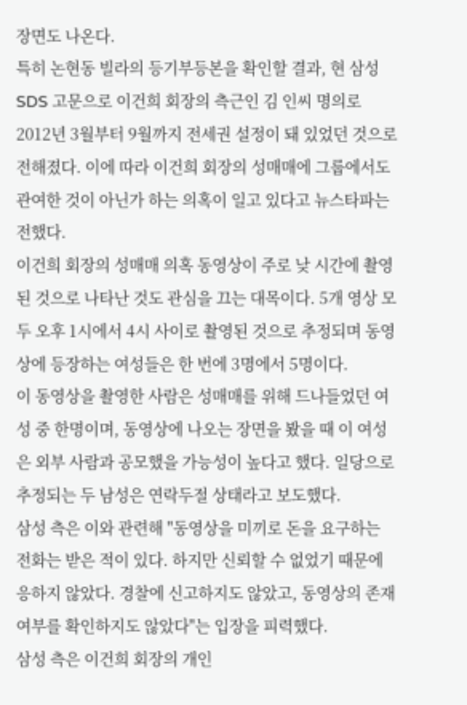장면도 나온다.
특히 논현동 빌라의 등기부등본을 확인할 결과, 현 삼성 SDS 고문으로 이건희 회장의 측근인 김 인씨 명의로 2012년 3월부터 9월까지 전세권 설정이 돼 있었던 것으로 전해졌다. 이에 따라 이건희 회장의 성매매에 그룹에서도 관여한 것이 아닌가 하는 의혹이 일고 있다고 뉴스타파는 전했다.
이건희 회장의 성매매 의혹 동영상이 주로 낮 시간에 촬영된 것으로 나타난 것도 관심을 끄는 대목이다. 5개 영상 모두 오후 1시에서 4시 사이로 촬영된 것으로 추정되며 동영상에 등장하는 여성들은 한 번에 3명에서 5명이다.
이 동영상을 촬영한 사람은 성매매를 위해 드나들었던 여성 중 한명이며, 동영상에 나오는 장면을 봤을 때 이 여성은 외부 사람과 공모했을 가능성이 높다고 했다. 일당으로 추정되는 두 남성은 연락두절 상태라고 보도했다.
삼성 측은 이와 관련해 "동영상을 미끼로 돈을 요구하는 전화는 받은 적이 있다. 하지만 신뢰할 수 없었기 때문에 응하지 않았다. 경찰에 신고하지도 않았고, 동영상의 존재 여부를 확인하지도 않았다"는 입장을 피력했다.
삼성 측은 이건희 회장의 개인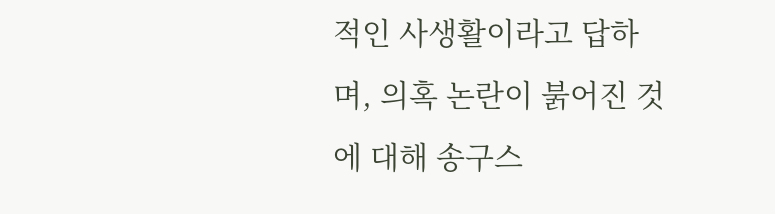적인 사생활이라고 답하며, 의혹 논란이 붉어진 것에 대해 송구스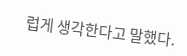럽게 생각한다고 말했다.